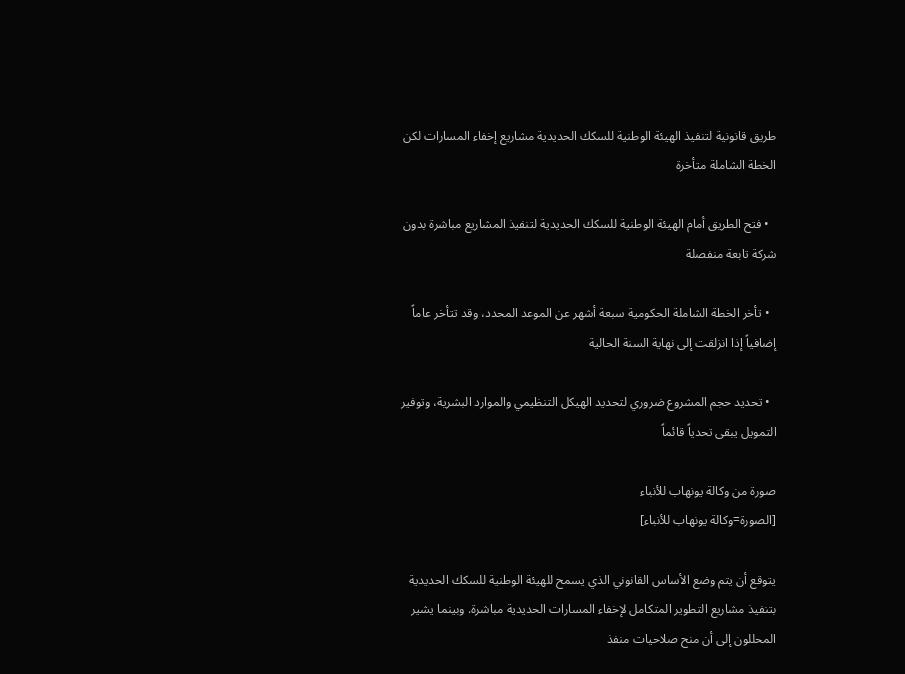طريق قانونية لتنفيذ الهيئة الوطنية للسكك الحديدية مشاريع إخفاء المسارات لكن الخطة الشاملة متأخرة

  • فتح الطريق أمام الهيئة الوطنية للسكك الحديدية لتنفيذ المشاريع مباشرة بدون شركة تابعة منفصلة

  • تأخر الخطة الشاملة الحكومية سبعة أشهر عن الموعد المحدد، وقد تتأخر عاماً إضافياً إذا انزلقت إلى نهاية السنة الحالية

  • تحديد حجم المشروع ضروري لتحديد الهيكل التنظيمي والموارد البشرية، وتوفير التمويل يبقى تحدياً قائماً

صورة من وكالة يونهاب للأنباء
[الصورة=وكالة يونهاب للأنباء]

يتوقع أن يتم وضع الأساس القانوني الذي يسمح للهيئة الوطنية للسكك الحديدية بتنفيذ مشاريع التطوير المتكامل لإخفاء المسارات الحديدية مباشرة. وبينما يشير المحللون إلى أن منح صلاحيات منفذ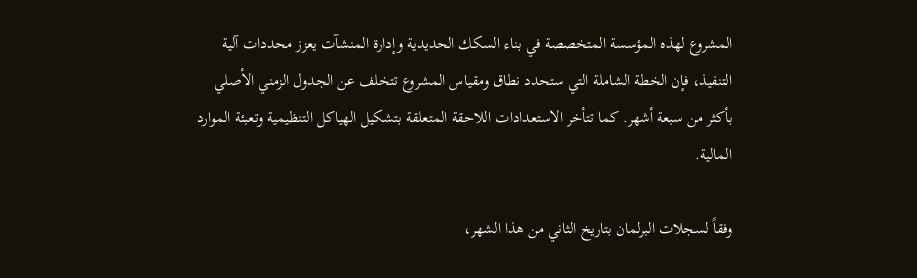المشروع لهذه المؤسسة المتخصصة في بناء السكك الحديدية وإدارة المنشآت يعزز محددات آلية التنفيذ، فإن الخطة الشاملة التي ستحدد نطاق ومقياس المشروع تتخلف عن الجدول الزمني الأصلي بأكثر من سبعة أشهر. كما تتأخر الاستعدادات اللاحقة المتعلقة بتشكيل الهياكل التنظيمية وتعبئة الموارد المالية.

وفقاً لسجلات البرلمان بتاريخ الثاني من هذا الشهر،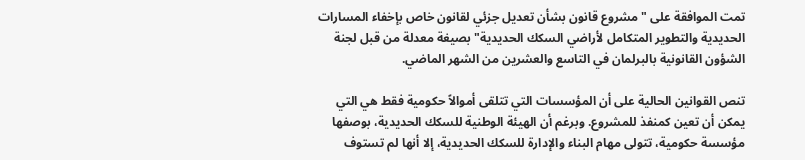تمت الموافقة على "مشروع قانون بشأن تعديل جزئي لقانون خاص بإخفاء المسارات الحديدية والتطوير المتكامل لأراضي السكك الحديدية" بصيغة معدلة من قبل لجنة الشؤون القانونية بالبرلمان في التاسع والعشرين من الشهر الماضي.

تنص القوانين الحالية على أن المؤسسات التي تتلقى أموالاً حكومية فقط هي التي يمكن أن تعين كمنفذ للمشروع. وبرغم أن الهيئة الوطنية للسكك الحديدية، بوصفها مؤسسة حكومية، تتولى مهام البناء والإدارة للسكك الحديدية، إلا أنها لم تستوف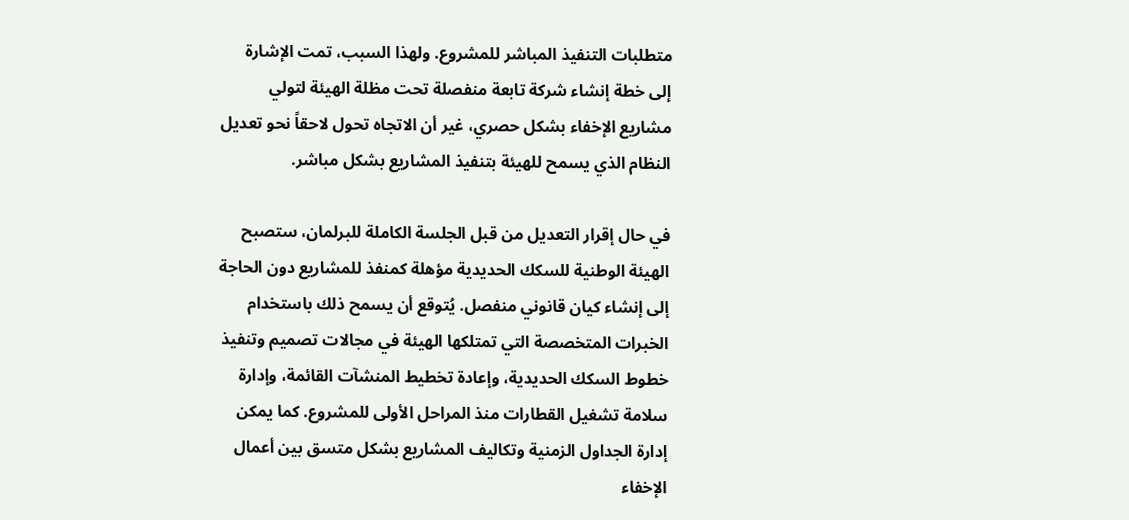متطلبات التنفيذ المباشر للمشروع. ولهذا السبب، تمت الإشارة إلى خطة إنشاء شركة تابعة منفصلة تحت مظلة الهيئة لتولي مشاريع الإخفاء بشكل حصري، غير أن الاتجاه تحول لاحقاً نحو تعديل النظام الذي يسمح للهيئة بتنفيذ المشاريع بشكل مباشر.

في حال إقرار التعديل من قبل الجلسة الكاملة للبرلمان، ستصبح الهيئة الوطنية للسكك الحديدية مؤهلة كمنفذ للمشاريع دون الحاجة إلى إنشاء كيان قانوني منفصل. يُتوقع أن يسمح ذلك باستخدام الخبرات المتخصصة التي تمتلكها الهيئة في مجالات تصميم وتنفيذ خطوط السكك الحديدية، وإعادة تخطيط المنشآت القائمة، وإدارة سلامة تشغيل القطارات منذ المراحل الأولى للمشروع. كما يمكن إدارة الجداول الزمنية وتكاليف المشاريع بشكل متسق بين أعمال الإخفاء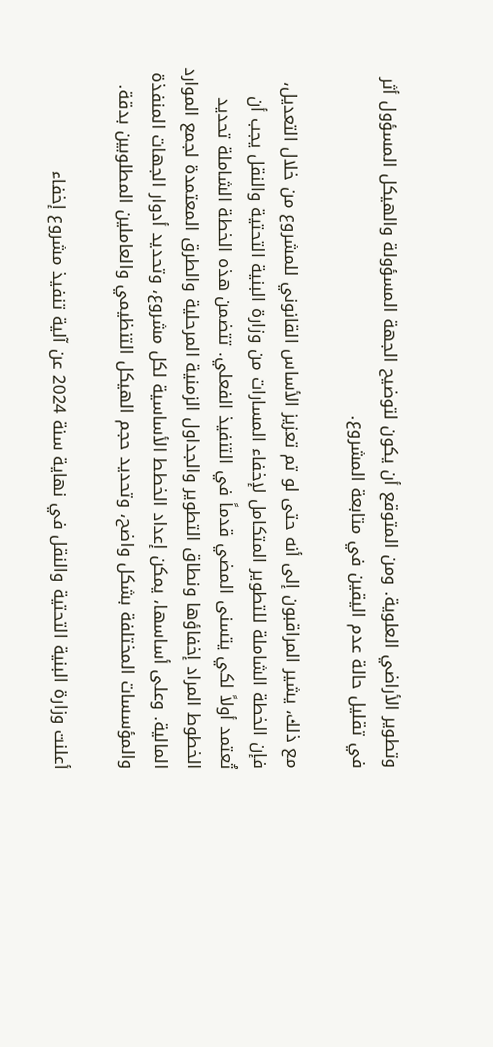وتطوير الأراضي العلوية. ومن المتوقع أن يكون لتوضيح الجهة المسؤولة والهيكل المسؤول أثر في تقليل حالة عدم اليقين في متابعة المشروع.

مع ذلك، يشير المراقبون إلى أنه حتى لو تم تعزيز الأساس القانوني للمشروع من خلال التعديل، فإن الخطة الشاملة للتطوير المتكامل لإخفاء المسارات من وزارة البنية التحتية والنقل يجب أن تُعتمد أولاً لكي يتسنى المضي قدماً في التنفيذ الفعلي. تتضمن هذه الخطة الشاملة تحديد الخطوط المراد إخفاؤها ونطاق التطوير والجداول الزمنية المرحلية والطرق المعتمدة لجمع الموارد المالية. وعلى أساسها، يمكن إعداد الخطط الأساسية لكل مشروع، وتحديد أدوار الجهات المنفذة والمؤسسات المختلفة بشكل واضح، وتحديد حجم الهيكل التنظيمي والعاملين المطلوبين بدقة.

أعلنت وزارة البنية التحتية والنقل في نهاية سنة 2024 عن آلية تنفيذ مشروع إخفاء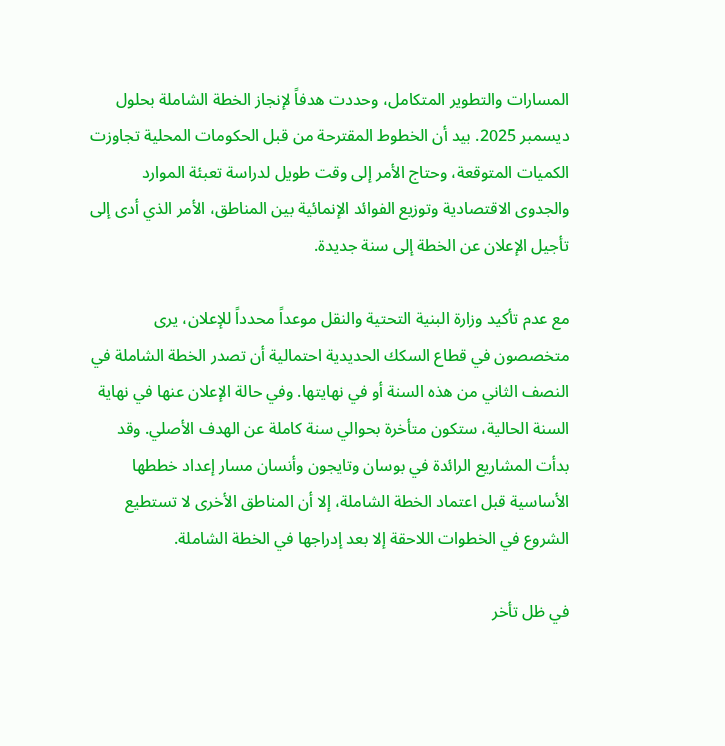المسارات والتطوير المتكامل، وحددت هدفاً لإنجاز الخطة الشاملة بحلول ديسمبر 2025. بيد أن الخطوط المقترحة من قبل الحكومات المحلية تجاوزت الكميات المتوقعة، وحتاج الأمر إلى وقت طويل لدراسة تعبئة الموارد والجدوى الاقتصادية وتوزيع الفوائد الإنمائية بين المناطق، الأمر الذي أدى إلى تأجيل الإعلان عن الخطة إلى سنة جديدة.

مع عدم تأكيد وزارة البنية التحتية والنقل موعداً محدداً للإعلان، يرى متخصصون في قطاع السكك الحديدية احتمالية أن تصدر الخطة الشاملة في النصف الثاني من هذه السنة أو في نهايتها. وفي حالة الإعلان عنها في نهاية السنة الحالية، ستكون متأخرة بحوالي سنة كاملة عن الهدف الأصلي. وقد بدأت المشاريع الرائدة في بوسان وتايجون وأنسان مسار إعداد خططها الأساسية قبل اعتماد الخطة الشاملة، إلا أن المناطق الأخرى لا تستطيع الشروع في الخطوات اللاحقة إلا بعد إدراجها في الخطة الشاملة.

في ظل تأخر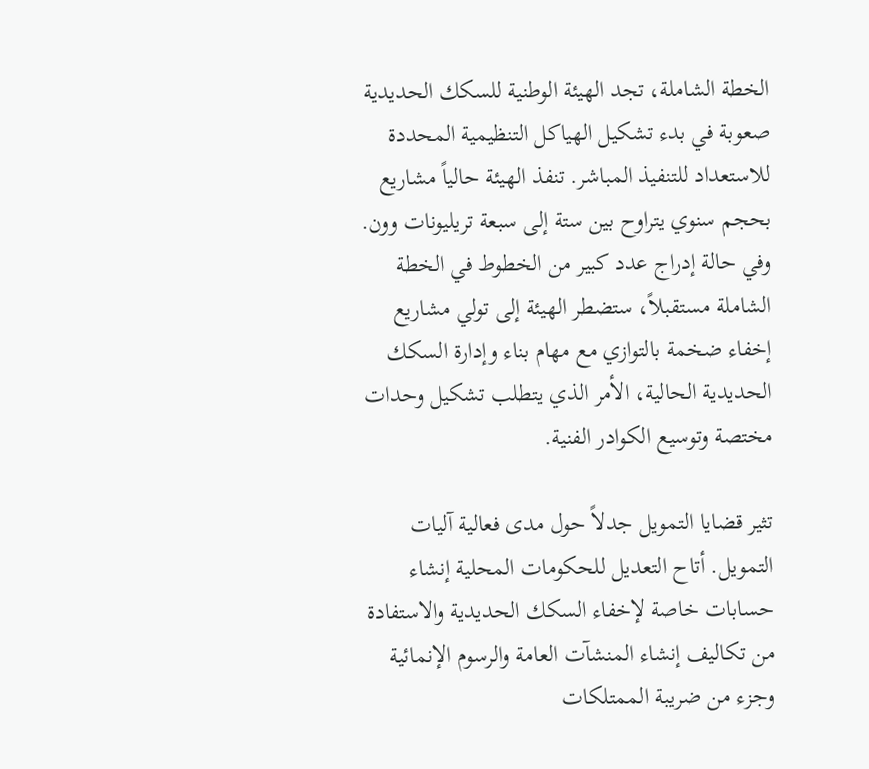الخطة الشاملة، تجد الهيئة الوطنية للسكك الحديدية صعوبة في بدء تشكيل الهياكل التنظيمية المحددة للاستعداد للتنفيذ المباشر. تنفذ الهيئة حالياً مشاريع بحجم سنوي يتراوح بين ستة إلى سبعة تريليونات وون. وفي حالة إدراج عدد كبير من الخطوط في الخطة الشاملة مستقبلاً، ستضطر الهيئة إلى تولي مشاريع إخفاء ضخمة بالتوازي مع مهام بناء وإدارة السكك الحديدية الحالية، الأمر الذي يتطلب تشكيل وحدات مختصة وتوسيع الكوادر الفنية.

تثير قضايا التمويل جدلاً حول مدى فعالية آليات التمويل. أتاح التعديل للحكومات المحلية إنشاء حسابات خاصة لإخفاء السكك الحديدية والاستفادة من تكاليف إنشاء المنشآت العامة والرسوم الإنمائية وجزء من ضريبة الممتلكات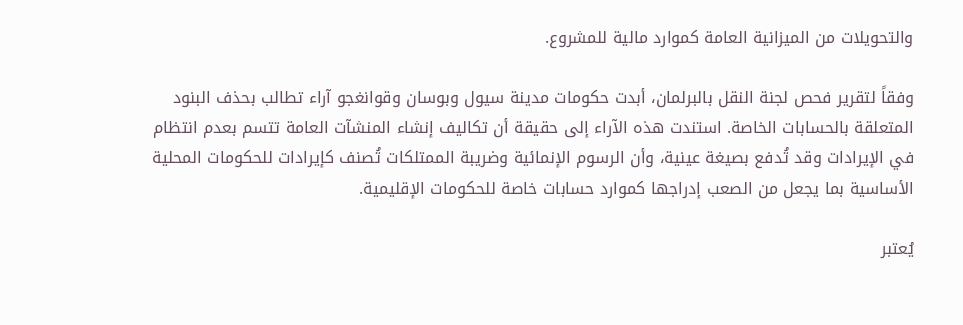والتحويلات من الميزانية العامة كموارد مالية للمشروع.

وفقاً لتقرير فحص لجنة النقل بالبرلمان، أبدت حكومات مدينة سيول وبوسان وقوانغجو آراء تطالب بحذف البنود المتعلقة بالحسابات الخاصة. استندت هذه الآراء إلى حقيقة أن تكاليف إنشاء المنشآت العامة تتسم بعدم انتظام في الإيرادات وقد تُدفع بصيغة عينية، وأن الرسوم الإنمائية وضريبة الممتلكات تُصنف كإيرادات للحكومات المحلية الأساسية بما يجعل من الصعب إدراجها كموارد حسابات خاصة للحكومات الإقليمية.

يُعتبر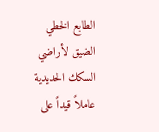الطابع الخطي الضيق لأراضي السكك الحديدية عاملاً قيداً على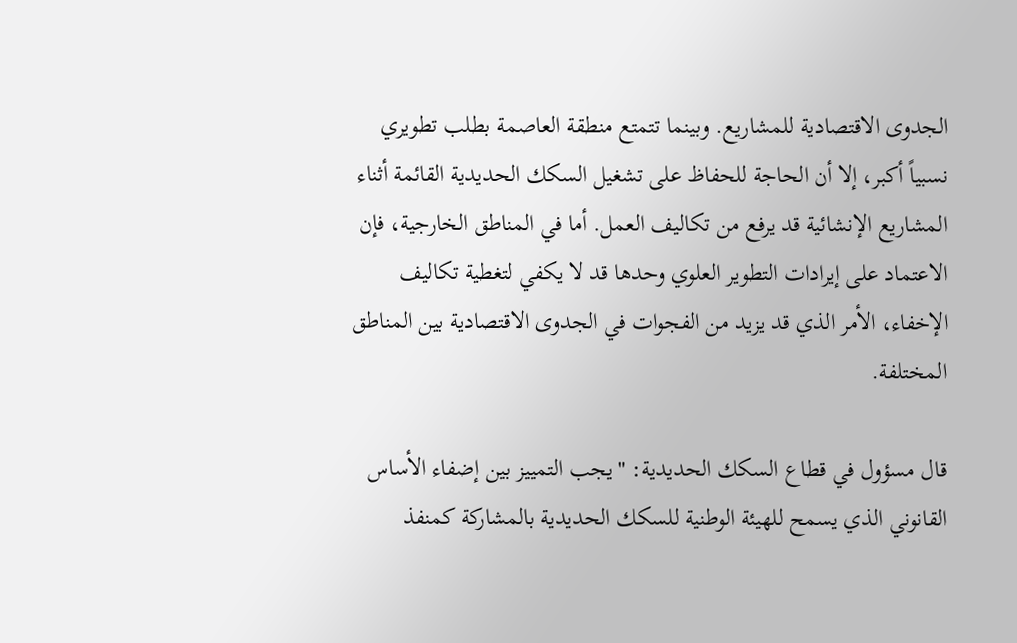الجدوى الاقتصادية للمشاريع. وبينما تتمتع منطقة العاصمة بطلب تطويري نسبياً أكبر، إلا أن الحاجة للحفاظ على تشغيل السكك الحديدية القائمة أثناء المشاريع الإنشائية قد يرفع من تكاليف العمل. أما في المناطق الخارجية، فإن الاعتماد على إيرادات التطوير العلوي وحدها قد لا يكفي لتغطية تكاليف الإخفاء، الأمر الذي قد يزيد من الفجوات في الجدوى الاقتصادية بين المناطق المختلفة.

قال مسؤول في قطاع السكك الحديدية: "يجب التمييز بين إضفاء الأساس القانوني الذي يسمح للهيئة الوطنية للسكك الحديدية بالمشاركة كمنفذ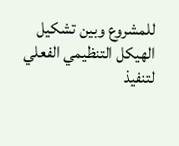للمشروع وبين تشكيل الهيكل التنظيمي الفعلي لتنفيذ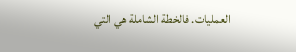العمليات. فالخطة الشاملة هي التي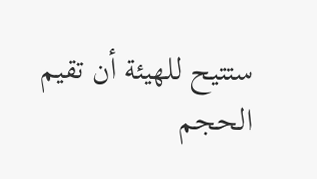ستتيح للهيئة أن تقيم الحجم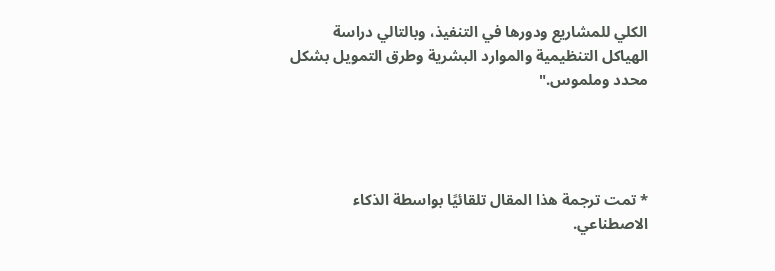الكلي للمشاريع ودورها في التنفيذ، وبالتالي دراسة الهياكل التنظيمية والموارد البشرية وطرق التمويل بشكل محدد وملموس."




* تمت ترجمة هذا المقال تلقائيًا بواسطة الذكاء الاصطناعي.